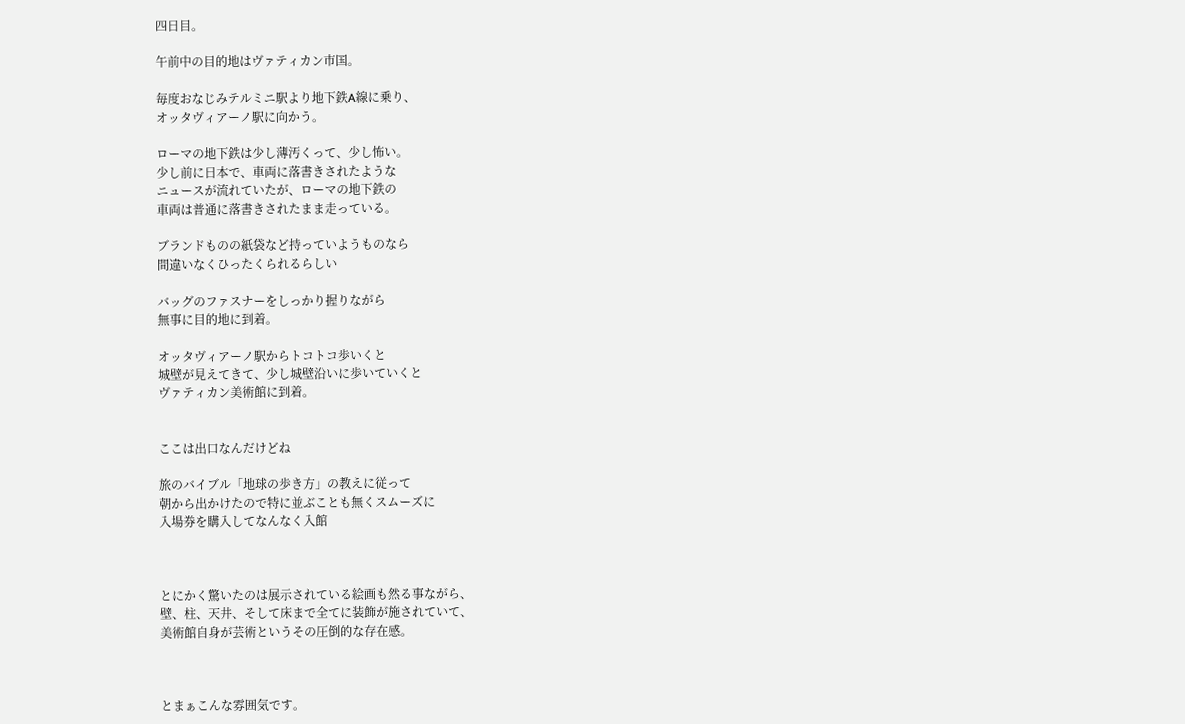四日目。

午前中の目的地はヴァティカン市国。

毎度おなじみテルミニ駅より地下鉄A線に乗り、
オッタヴィアーノ駅に向かう。

ローマの地下鉄は少し薄汚くって、少し怖い。
少し前に日本で、車両に落書きされたような
ニュースが流れていたが、ローマの地下鉄の
車両は普通に落書きされたまま走っている。

ブランドものの紙袋など持っていようものなら
間違いなくひったくられるらしい

バッグのファスナーをしっかり握りながら
無事に目的地に到着。

オッタヴィアーノ駅からトコトコ歩いくと
城壁が見えてきて、少し城壁沿いに歩いていくと
ヴァティカン美術館に到着。


ここは出口なんだけどね

旅のバイブル「地球の歩き方」の教えに従って
朝から出かけたので特に並ぶことも無くスムーズに
入場券を購入してなんなく入館



とにかく驚いたのは展示されている絵画も然る事ながら、
壁、柱、天井、そして床まで全てに装飾が施されていて、
美術館自身が芸術というその圧倒的な存在感。



とまぁこんな雰囲気です。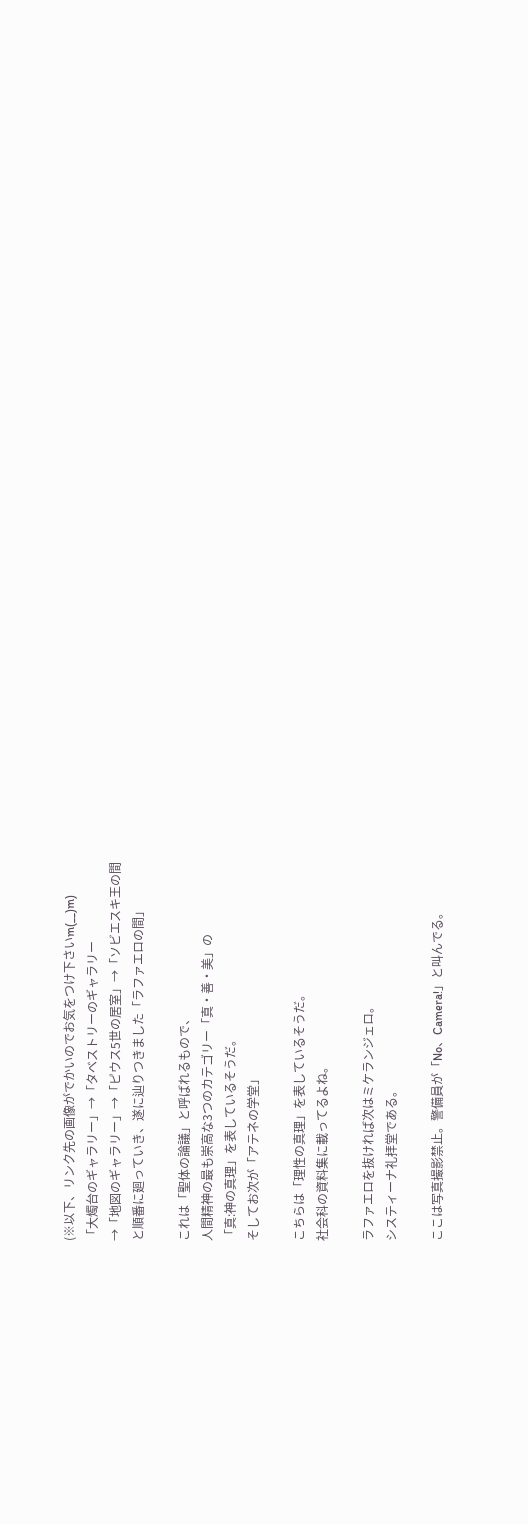(※以下、リンク先の画像がでかいのでお気をつけ下さいm(__)m)
「大燭台のギャラリー」→「タベストリーのギャラリー
→「地図のギャラリー」→「ピウス5世の居室」→「ソビエスキ王の間
と順番に廻っていき、遂に辿りつきました「ラファエロの間」

これは「聖体の論議」と呼ばれるもので、
人間精神の最も崇高な3つのカテゴリー「真・善・美」の
「真:神の真理」を表しているそうだ。
そしてお次が「アテネの学堂」

こちらは「理性の真理」を表しているそうだ。
社会科の資料集に載ってるよね。

ラファエロを抜ければ次はミケランジェロ。
システィーナ礼拝堂である。

ここは写真撮影禁止。警備員が「No、Camera!」と叫んでる。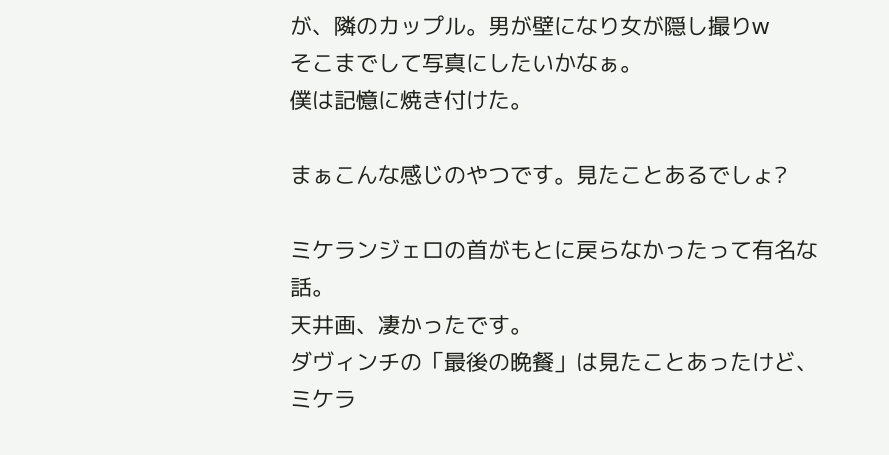が、隣のカップル。男が壁になり女が隠し撮りw
そこまでして写真にしたいかなぁ。
僕は記憶に焼き付けた。

まぁこんな感じのやつです。見たことあるでしょ?

ミケランジェロの首がもとに戻らなかったって有名な話。
天井画、凄かったです。
ダヴィンチの「最後の晩餐」は見たことあったけど、
ミケラ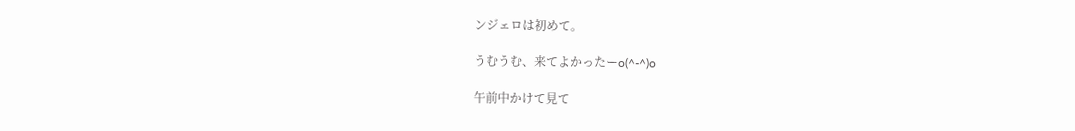ンジェロは初めて。

うむうむ、来てよかったーo(^-^)o

午前中かけて見て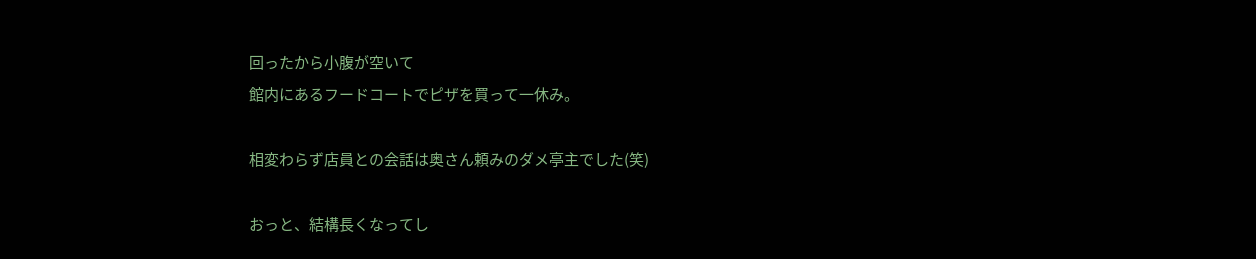回ったから小腹が空いて
館内にあるフードコートでピザを買って一休み。

相変わらず店員との会話は奥さん頼みのダメ亭主でした(笑)

おっと、結構長くなってし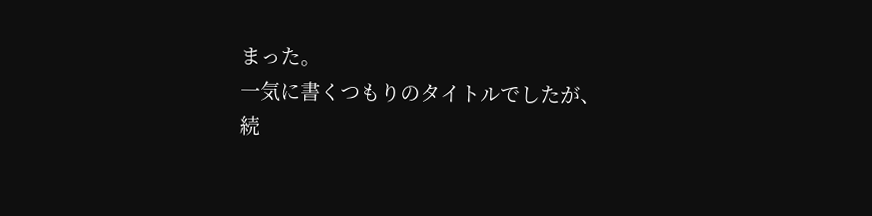まった。
一気に書くつもりのタイトルでしたが、
続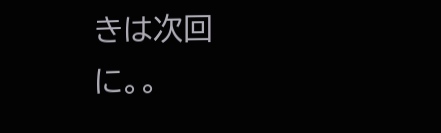きは次回に。。